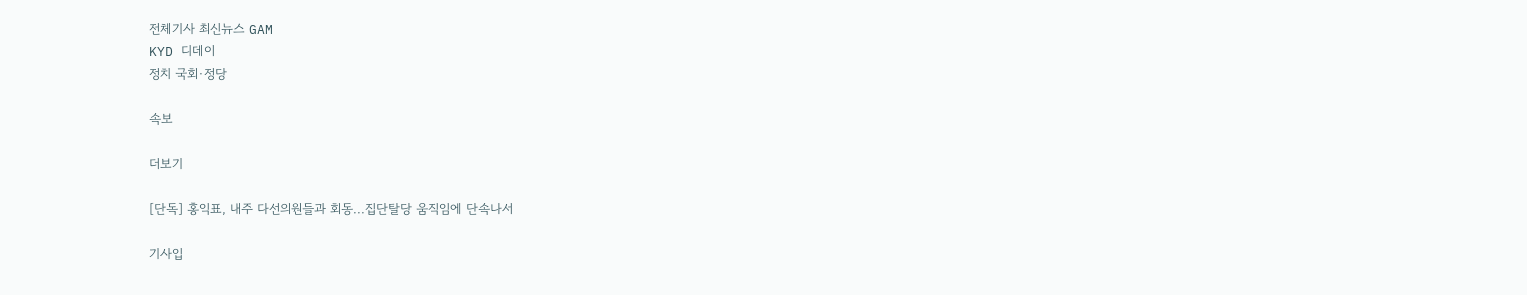전체기사 최신뉴스 GAM
KYD 디데이
정치 국회·정당

속보

더보기

[단독] 홍익표, 내주 다선의원들과 회동...집단탈당 움직임에 단속나서

기사입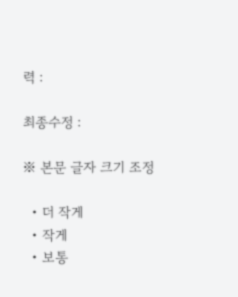력 :

최종수정 :

※ 본문 글자 크기 조정

  • 더 작게
  • 작게
  • 보통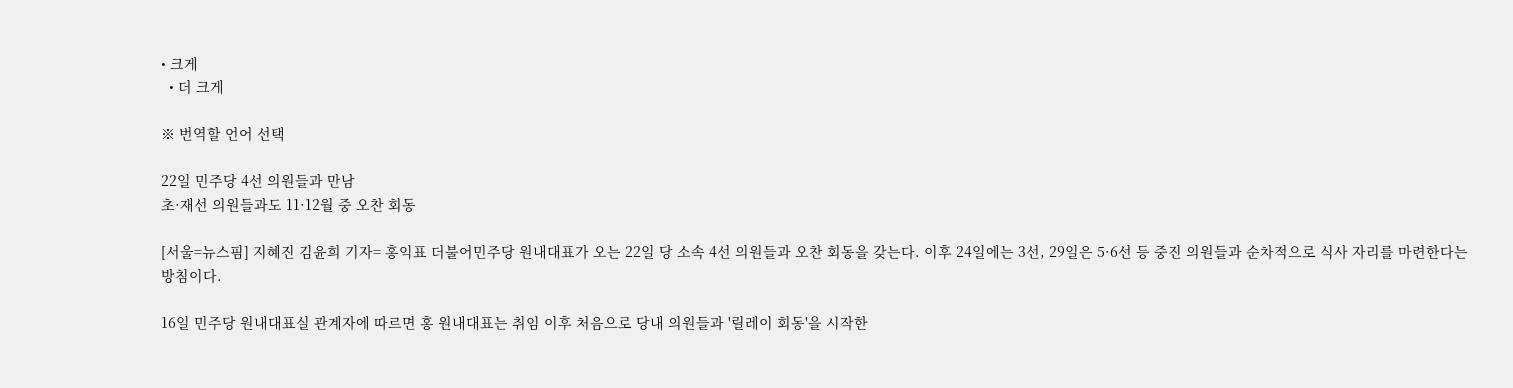• 크게
  • 더 크게

※ 번역할 언어 선택

22일 민주당 4선 의원들과 만남
초·재선 의원들과도 11·12월 중 오찬 회동

[서울=뉴스핌] 지혜진 김윤희 기자= 홍익표 더불어민주당 원내대표가 오는 22일 당 소속 4선 의원들과 오찬 회동을 갖는다. 이후 24일에는 3선, 29일은 5·6선 등 중진 의원들과 순차적으로 식사 자리를 마련한다는 방침이다.

16일 민주당 원내대표실 관계자에 따르면 홍 원내대표는 취임 이후 처음으로 당내 의원들과 '릴레이 회동'을 시작한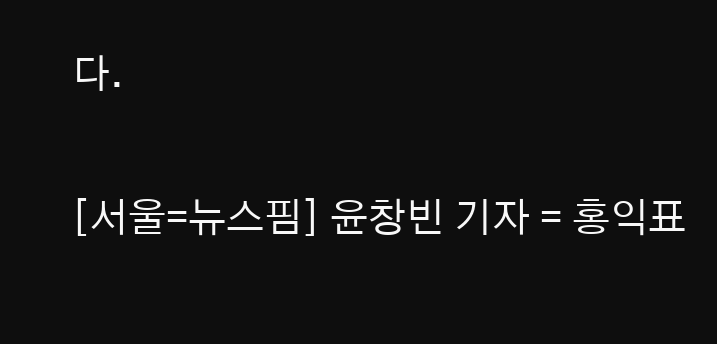다.

[서울=뉴스핌] 윤창빈 기자 = 홍익표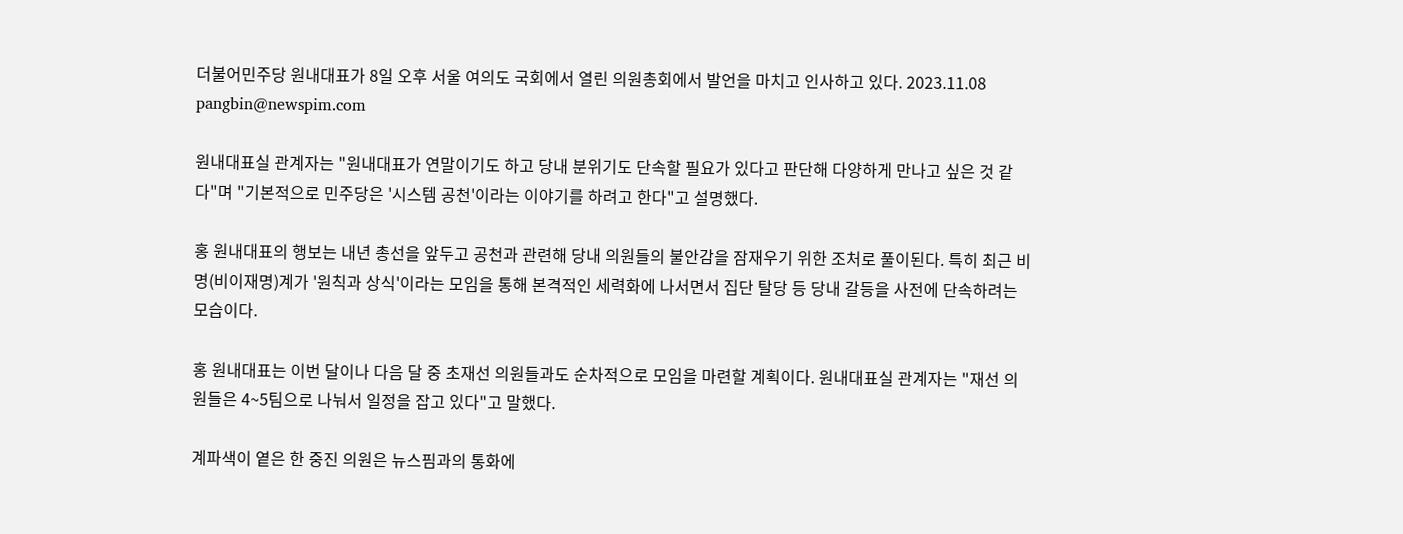더불어민주당 원내대표가 8일 오후 서울 여의도 국회에서 열린 의원총회에서 발언을 마치고 인사하고 있다. 2023.11.08 pangbin@newspim.com

원내대표실 관계자는 "원내대표가 연말이기도 하고 당내 분위기도 단속할 필요가 있다고 판단해 다양하게 만나고 싶은 것 같다"며 "기본적으로 민주당은 '시스템 공천'이라는 이야기를 하려고 한다"고 설명했다.

홍 원내대표의 행보는 내년 총선을 앞두고 공천과 관련해 당내 의원들의 불안감을 잠재우기 위한 조처로 풀이된다. 특히 최근 비명(비이재명)계가 '원칙과 상식'이라는 모임을 통해 본격적인 세력화에 나서면서 집단 탈당 등 당내 갈등을 사전에 단속하려는 모습이다.

홍 원내대표는 이번 달이나 다음 달 중 초재선 의원들과도 순차적으로 모임을 마련할 계획이다. 원내대표실 관계자는 "재선 의원들은 4~5팀으로 나눠서 일정을 잡고 있다"고 말했다.

계파색이 옅은 한 중진 의원은 뉴스핌과의 통화에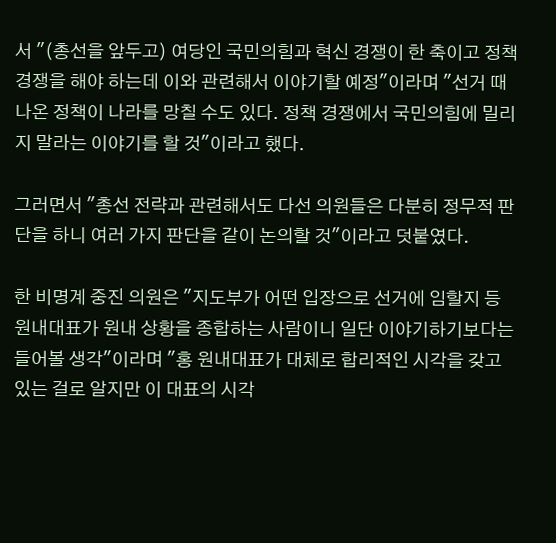서 "(총선을 앞두고) 여당인 국민의힘과 혁신 경쟁이 한 축이고 정책 경쟁을 해야 하는데 이와 관련해서 이야기할 예정"이라며 "선거 때 나온 정책이 나라를 망칠 수도 있다. 정책 경쟁에서 국민의힘에 밀리지 말라는 이야기를 할 것"이라고 했다.

그러면서 "총선 전략과 관련해서도 다선 의원들은 다분히 정무적 판단을 하니 여러 가지 판단을 같이 논의할 것"이라고 덧붙였다.

한 비명계 중진 의원은 "지도부가 어떤 입장으로 선거에 임할지 등 원내대표가 원내 상황을 종합하는 사람이니 일단 이야기하기보다는 들어볼 생각"이라며 "홍 원내대표가 대체로 합리적인 시각을 갖고 있는 걸로 알지만 이 대표의 시각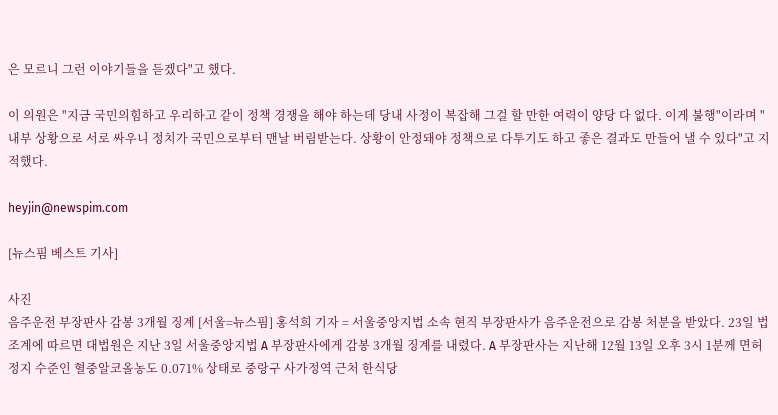은 모르니 그런 이야기들을 듣겠다"고 했다.

이 의원은 "지금 국민의힘하고 우리하고 같이 정책 경쟁을 해야 하는데 당내 사정이 복잡해 그걸 할 만한 여력이 양당 다 없다. 이게 불행"이라며 "내부 상황으로 서로 싸우니 정치가 국민으로부터 맨날 버림받는다. 상황이 안정돼야 정책으로 다투기도 하고 좋은 결과도 만들어 낼 수 있다"고 지적했다.

heyjin@newspim.com

[뉴스핌 베스트 기사]

사진
음주운전 부장판사 감봉 3개월 징계 [서울=뉴스핌] 홍석희 기자 = 서울중앙지법 소속 현직 부장판사가 음주운전으로 감봉 처분을 받았다. 23일 법조계에 따르면 대법원은 지난 3일 서울중앙지법 A 부장판사에게 감봉 3개월 징계를 내렸다. A 부장판사는 지난해 12월 13일 오후 3시 1분께 면허 정지 수준인 혈중알코올농도 0.071% 상태로 중랑구 사가정역 근처 한식당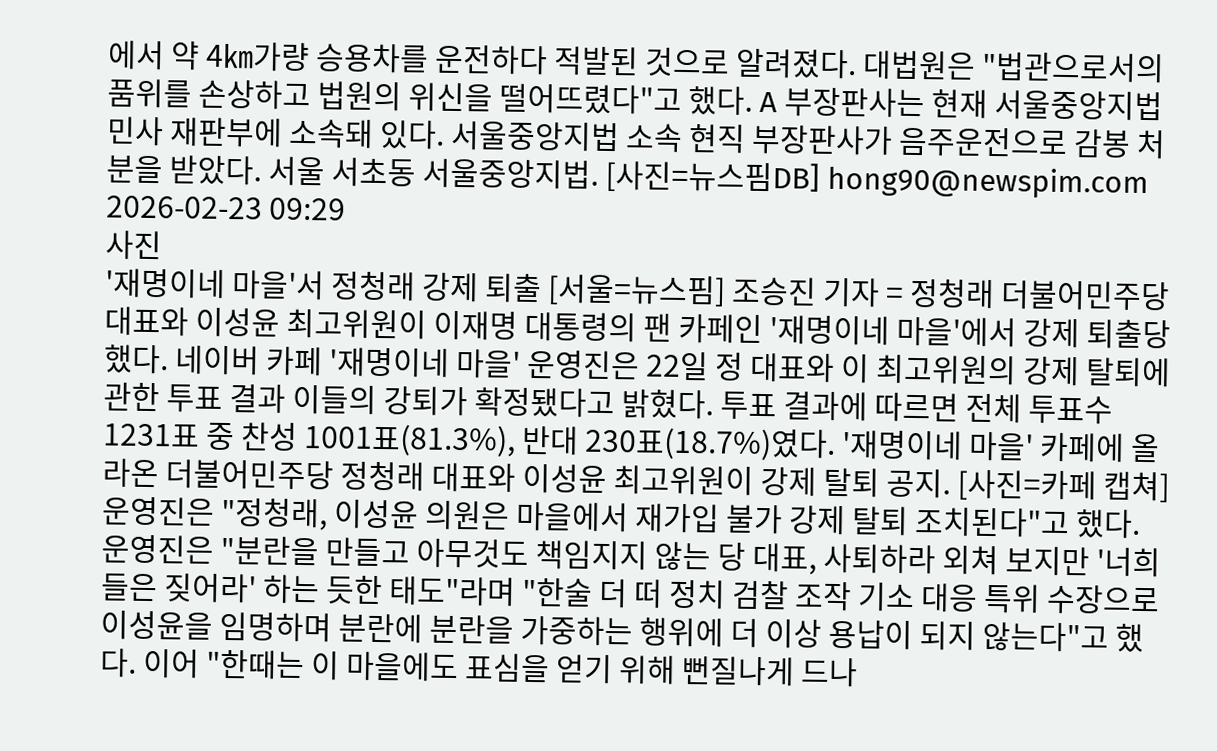에서 약 4㎞가량 승용차를 운전하다 적발된 것으로 알려졌다. 대법원은 "법관으로서의 품위를 손상하고 법원의 위신을 떨어뜨렸다"고 했다. A 부장판사는 현재 서울중앙지법 민사 재판부에 소속돼 있다. 서울중앙지법 소속 현직 부장판사가 음주운전으로 감봉 처분을 받았다. 서울 서초동 서울중앙지법. [사진=뉴스핌DB] hong90@newspim.com 2026-02-23 09:29
사진
'재명이네 마을'서 정청래 강제 퇴출 [서울=뉴스핌] 조승진 기자 = 정청래 더불어민주당 대표와 이성윤 최고위원이 이재명 대통령의 팬 카페인 '재명이네 마을'에서 강제 퇴출당했다. 네이버 카페 '재명이네 마을' 운영진은 22일 정 대표와 이 최고위원의 강제 탈퇴에 관한 투표 결과 이들의 강퇴가 확정됐다고 밝혔다. 투표 결과에 따르면 전체 투표수 1231표 중 찬성 1001표(81.3%), 반대 230표(18.7%)였다. '재명이네 마을' 카페에 올라온 더불어민주당 정청래 대표와 이성윤 최고위원이 강제 탈퇴 공지. [사진=카페 캡쳐] 운영진은 "정청래, 이성윤 의원은 마을에서 재가입 불가 강제 탈퇴 조치된다"고 했다. 운영진은 "분란을 만들고 아무것도 책임지지 않는 당 대표, 사퇴하라 외쳐 보지만 '너희들은 짖어라' 하는 듯한 태도"라며 "한술 더 떠 정치 검찰 조작 기소 대응 특위 수장으로 이성윤을 임명하며 분란에 분란을 가중하는 행위에 더 이상 용납이 되지 않는다"고 했다. 이어 "한때는 이 마을에도 표심을 얻기 위해 뻔질나게 드나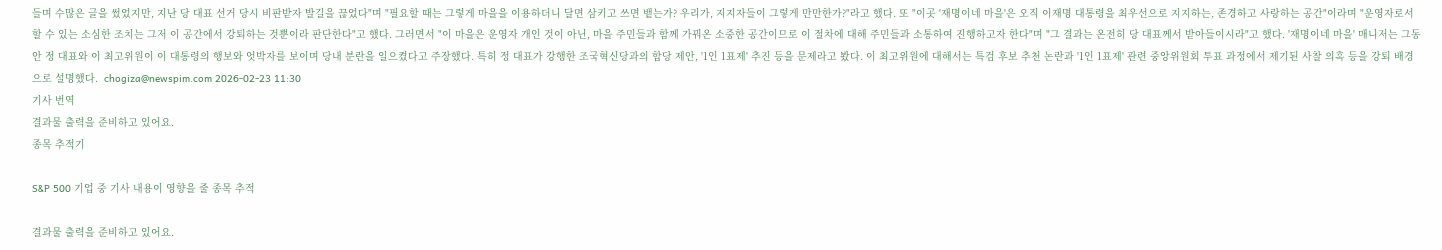들며 수많은 글을 썼었지만, 지난 당 대표 선거 당시 비판받자 발길을 끊었다"며 "필요할 때는 그렇게 마을을 이용하더니 달면 삼키고 쓰면 뱉는가? 우리가, 지지자들이 그렇게 만만한가?"라고 했다. 또 "이곳 '재명이네 마을'은 오직 이재명 대통령을 최우선으로 지지하는, 존경하고 사랑하는 공간"이라며 "운영자로서 할 수 있는 소심한 조치는 그저 이 공간에서 강퇴하는 것뿐이라 판단한다"고 했다. 그러면서 "이 마을은 운영자 개인 것이 아닌, 마을 주민들과 함께 가꿔온 소중한 공간이므로 이 절차에 대해 주민들과 소통하여 진행하고자 한다"며 "그 결과는 온전히 당 대표께서 받아들이시라"고 했다. '재명이네 마을' 매니저는 그동안 정 대표와 이 최고위원이 이 대통령의 행보와 엇박자를 보이며 당내 분란을 일으켰다고 주장했다. 특히 정 대표가 강행한 조국혁신당과의 합당 제안, '1인 1표제' 추진 등을 문제라고 봤다. 이 최고위원에 대해서는 특검 후보 추천 논란과 '1인 1표제' 관련 중앙위원회 투표 과정에서 제기된 사찰 의혹 등을 강퇴 배경으로 설명했다.  chogiza@newspim.com 2026-02-23 11:30
기사 번역
결과물 출력을 준비하고 있어요.
종목 추적기

S&P 500 기업 중 기사 내용이 영향을 줄 종목 추적

결과물 출력을 준비하고 있어요.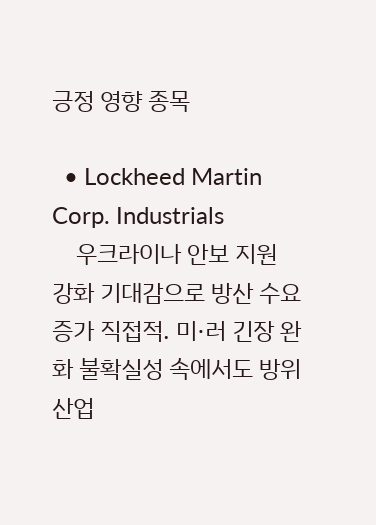긍정 영향 종목

  • Lockheed Martin Corp. Industrials
    우크라이나 안보 지원 강화 기대감으로 방산 수요 증가 직접적. 미·러 긴장 완화 불확실성 속에서도 방위산업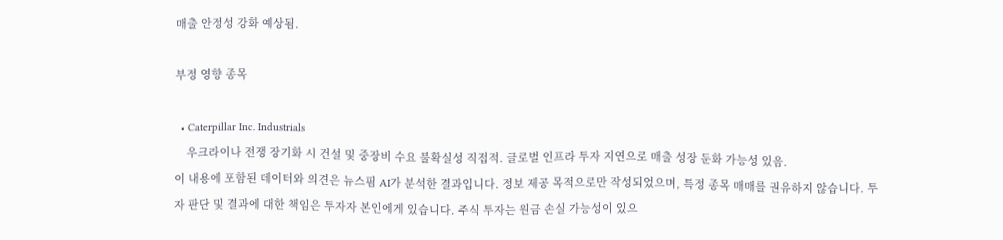매출 안정성 강화 예상됨.

부정 영향 종목

  • Caterpillar Inc. Industrials
    우크라이나 전쟁 장기화 시 건설 및 중장비 수요 불확실성 직접적. 글로벌 인프라 투자 지연으로 매출 성장 둔화 가능성 있음.
이 내용에 포함된 데이터와 의견은 뉴스핌 AI가 분석한 결과입니다. 정보 제공 목적으로만 작성되었으며, 특정 종목 매매를 권유하지 않습니다. 투자 판단 및 결과에 대한 책임은 투자자 본인에게 있습니다. 주식 투자는 원금 손실 가능성이 있으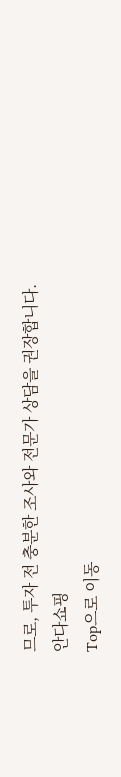므로, 투자 전 충분한 조사와 전문가 상담을 권장합니다.
안다쇼핑
Top으로 이동